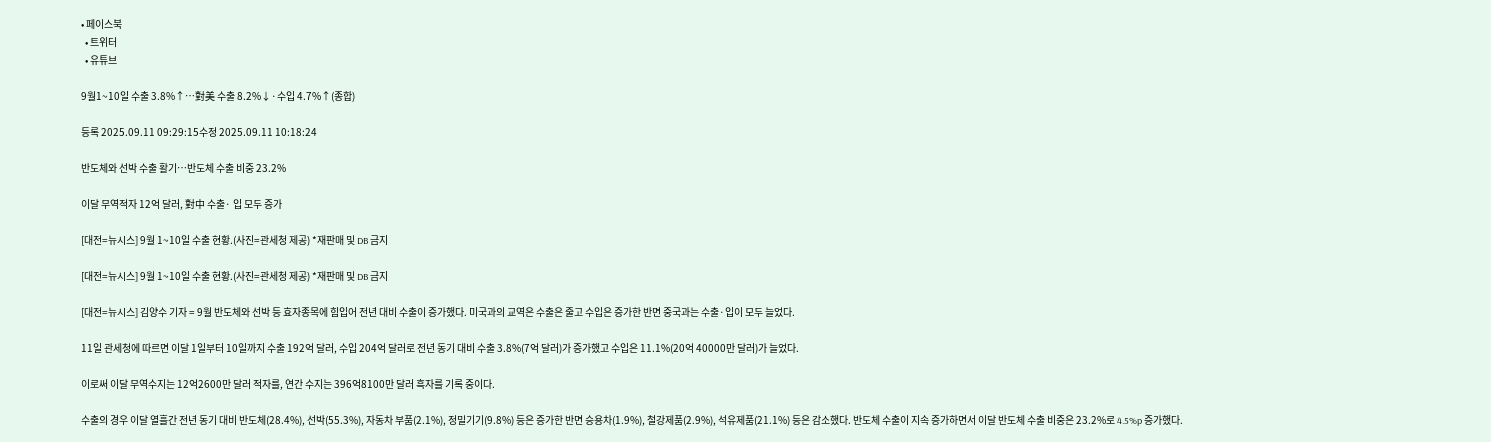• 페이스북
  • 트위터
  • 유튜브

9월1~10일 수출 3.8%↑…對美 수출 8.2%↓·수입 4.7%↑(종합)

등록 2025.09.11 09:29:15수정 2025.09.11 10:18:24

반도체와 선박 수출 활기…반도체 수출 비중 23.2%

이달 무역적자 12억 달러, 對中 수출· 입 모두 증가

[대전=뉴시스] 9월 1~10일 수출 현황.(사진=관세청 제공) *재판매 및 DB 금지

[대전=뉴시스] 9월 1~10일 수출 현황.(사진=관세청 제공) *재판매 및 DB 금지

[대전=뉴시스] 김양수 기자 = 9월 반도체와 선박 등 효자종목에 힘입어 전년 대비 수출이 증가했다. 미국과의 교역은 수출은 줄고 수입은 증가한 반면 중국과는 수출·입이 모두 늘었다.

11일 관세청에 따르면 이달 1일부터 10일까지 수출 192억 달러, 수입 204억 달러로 전년 동기 대비 수출 3.8%(7억 달러)가 증가했고 수입은 11.1%(20억 40000만 달러)가 늘었다.

이로써 이달 무역수지는 12억2600만 달러 적자를, 연간 수지는 396억8100만 달러 흑자를 기록 중이다.

수출의 경우 이달 열흘간 전년 동기 대비 반도체(28.4%), 선박(55.3%), 자동차 부품(2.1%), 정밀기기(9.8%) 등은 증가한 반면 승용차(1.9%), 철강제품(2.9%), 석유제품(21.1%) 등은 감소했다. 반도체 수출이 지속 증가하면서 이달 반도체 수출 비중은 23.2%로 4.5%p 증가했다.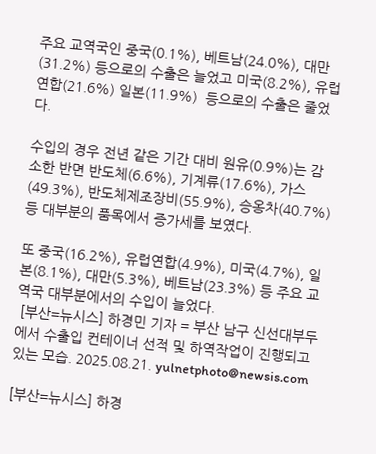주요 교역국인 중국(0.1%), 베트남(24.0%), 대만(31.2%) 등으로의 수출은 늘었고 미국(8.2%), 유럽연합(21.6%) 일본(11.9%)  등으로의 수출은 줄었다.

수입의 경우 전년 같은 기간 대비 원유(0.9%)는 감소한 반면 반도체(6.6%), 기계류(17.6%), 가스(49.3%), 반도체제조장비(55.9%), 승옹차(40.7%) 등 대부분의 품목에서 증가세를 보였다.

또 중국(16.2%), 유럽연합(4.9%), 미국(4.7%), 일본(8.1%), 대만(5.3%), 베트남(23.3%) 등 주요 교역국 대부분에서의 수입이 늘었다.
 [부산=뉴시스] 하경민 기자 = 부산 남구 신선대부두에서 수출입 컨테이너 선적 및 하역작업이 진행되고 있는 모습. 2025.08.21. yulnetphoto@newsis.com

[부산=뉴시스] 하경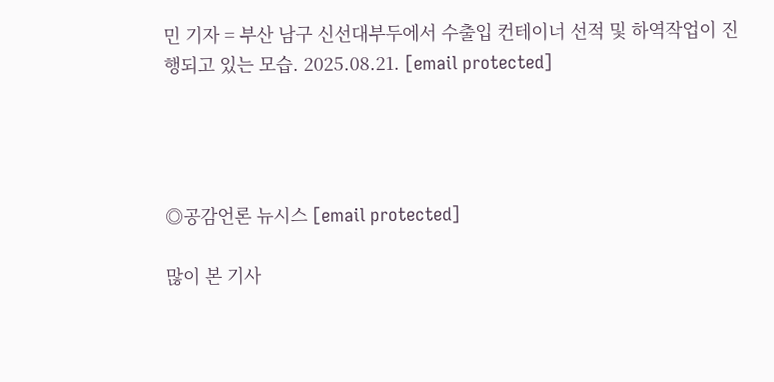민 기자 = 부산 남구 신선대부두에서 수출입 컨테이너 선적 및 하역작업이 진행되고 있는 모습. 2025.08.21. [email protected]




◎공감언론 뉴시스 [email protected]

많이 본 기사